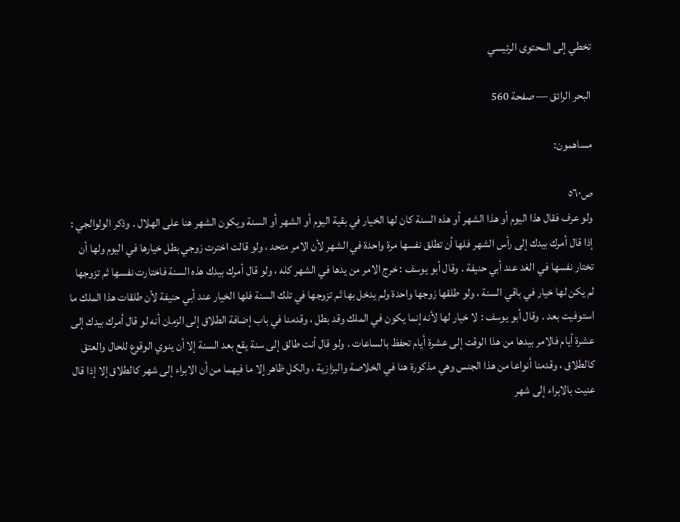تخطي إلى المحتوى الرئيسي

البحر الرائق — صفحة 560

مساهمون:

ص٥٦٠
ولو عرف فقال هذا اليوم أو هذا الشهر أو هذه السنة كان لها الخيار في بقية اليوم أو الشهر أو السنة ويكون الشهر هنا على الهلال . وذكر الولوالجي : إذا قال أمرك بيدك إلى رأس الشهر فلها أن تطلق نفسها مرة واحدة في الشهر لأن الامر متحد ، ولو قالت اخترت زوجي بطل خيارها في اليوم ولها أن تختار نفسها في الغد عند أبي حنيفة . وقال أبو يوسف : خرج الامر من يدها في الشهر كله ، ولو قال أمرك بيدك هذه السنة فاختارت نفسها ثم تزوجها لم يكن لها خيار في باقي السنة ، ولو طلقها زوجها واحدة ولم يدخل بها ثم تزوجها في تلك السنة فلها الخيار عند أبي حنيفة لأن طلقات هذا الملك ما استوفيت بعد . وقال أبو يوسف : لا خيار لها لأنه إنما يكون في الملك وقد بطل ، وقدمنا في باب إضافة الطلاق إلى الزمان أنه لو قال أمرك بيدك إلى عشرة أيام فالامر بيدها من هذا الوقت إلى عشرة أيام تحفظ بالساعات . ولو قال أنت طالق إلى سنة يقع بعد السنة إلا أن ينوي الوقوع للحال والعتق كالطلاق ، وقدمنا أنواعا من هذا الجنس وهي مذكورة هنا في الخلاصة والبزازية ، والكل ظاهر إلا ما فيهما من أن الابراء إلى شهر كالطلاق إلا إذا قال عنيت بالابراء إلى شهر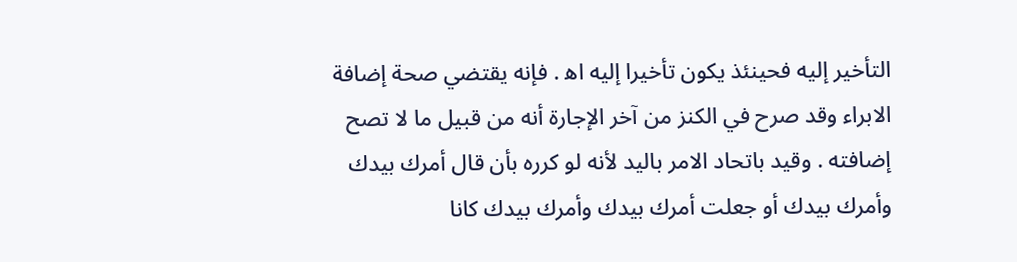التأخير إليه فحينئذ يكون تأخيرا إليه اه‍ . فإنه يقتضي صحة إضافة الابراء وقد صرح في الكنز من آخر الإجارة أنه من قبيل ما لا تصح إضافته . وقيد باتحاد الامر باليد لأنه لو كرره بأن قال أمرك بيدك وأمرك بيدك أو جعلت أمرك بيدك وأمرك بيدك كانا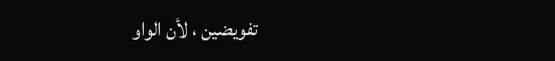تفويضين ، لأن الواو